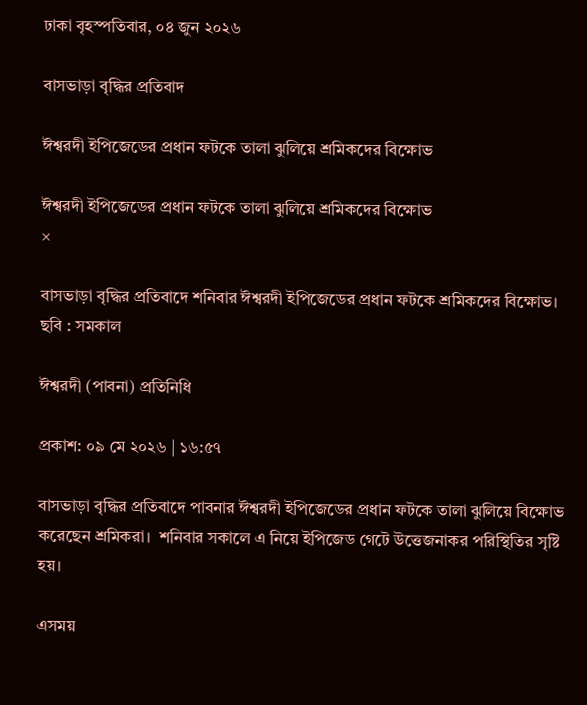ঢাকা বৃহস্পতিবার, ০৪ জুন ২০২৬

বাসভাড়া বৃদ্ধির প্রতিবাদ

ঈশ্বরদী ইপিজেডের প্রধান ফটকে তালা ঝুলিয়ে শ্রমিকদের বিক্ষোভ

ঈশ্বরদী ইপিজেডের প্রধান ফটকে তালা ঝুলিয়ে শ্রমিকদের বিক্ষোভ
×

বাসভাড়া বৃদ্ধির প্রতিবাদে শনিবার ঈশ্বরদী ইপিজেডের প্রধান ফটকে শ্রমিকদের বিক্ষোভ। ছবি : সমকাল

ঈশ্বরদী (পাবনা) প্রতিনিধি

প্রকাশ: ০৯ মে ২০২৬ | ১৬:৫৭

বাসভাড়া বৃদ্ধির প্রতিবাদে পাবনার ঈশ্বরদী ইপিজেডের প্রধান ফটকে তালা ঝুলিয়ে বিক্ষোভ করেছেন শ্রমিকরা।  শনিবার সকালে এ নিয়ে ইপিজেড গেটে উত্তেজনাকর পরিস্থিতির সৃষ্টি হয়।

এসময়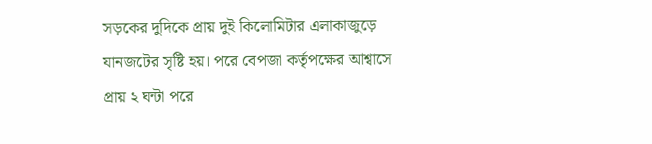সড়কের দুদিকে প্রায় দুই কিলোমিটার এলাকাজুড়ে যানজটের সৃষ্টি হয়। পরে বেপজা কর্তৃপক্ষের আশ্বাসে প্রায় ২ ঘন্টা পরে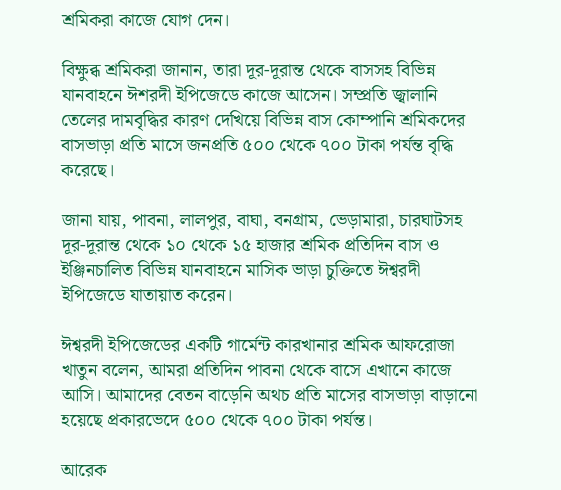শ্রমিকরা কাজে যোগ দেন।

বিক্ষুব্ধ শ্রমিকরা জানান, তারা দূর-দূরান্ত থেকে বাসসহ বিভিন্ন যানবাহনে ঈশরদী ইপিজেডে কাজে আসেন। সম্প্রতি জ্বালানি তেলের দামবৃদ্ধির কারণ দেখিয়ে বিভিন্ন বাস কোম্পানি শ্রমিকদের বাসভাড়া প্রতি মাসে জনপ্রতি ৫০০ থেকে ৭০০ টাকা পর্যন্ত বৃদ্ধি করেছে।

জানা যায়, পাবনা, লালপুর, বাঘা, বনগ্রাম, ভেড়ামারা, চারঘাটসহ দূর-দূরান্ত থেকে ১০ থেকে ১৫ হাজার শ্রমিক প্রতিদিন বাস ও ইঞ্জিনচালিত বিভিন্ন যানবাহনে মাসিক ভাড়া চুক্তিতে ঈশ্বরদী ইপিজেডে যাতায়াত করেন।

ঈশ্বরদী ইপিজেডের একটি গার্মেন্ট কারখানার শ্রমিক আফরোজা খাতুন বলেন, আমরা প্রতিদিন পাবনা থেকে বাসে এখানে কাজে আসি। আমাদের বেতন বাড়েনি অথচ প্রতি মাসের বাসভাড়া বাড়ানো হয়েছে প্রকারভেদে ৫০০ থেকে ৭০০ টাকা পর্যন্ত।

আরেক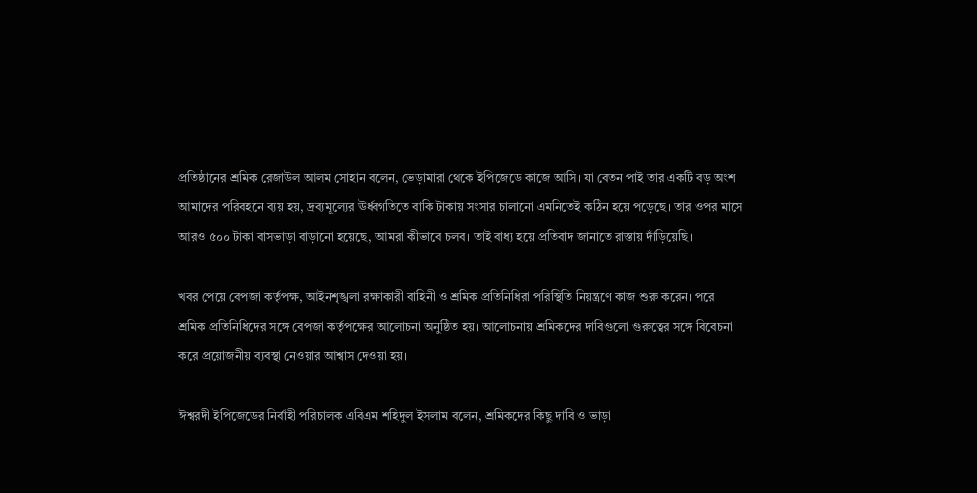প্রতিষ্ঠানের শ্রমিক রেজাউল আলম সোহান বলেন, ভেড়ামারা থেকে ইপিজেডে কাজে আসি। যা বেতন পাই তার একটি বড় অংশ আমাদের পরিবহনে ব্যয় হয়, দ্রব্যমূল্যের ঊর্ধ্বগতিতে বাকি টাকায় সংসার চালানো এমনিতেই কঠিন হয়ে পড়েছে। তার ওপর মাসে আরও ৫০০ টাকা বাসভাড়া বাড়ানো হয়েছে, আমরা কীভাবে চলব। তাই বাধ্য হয়ে প্রতিবাদ জানাতে রাস্তায় দাঁড়িয়েছি।

খবর পেয়ে বেপজা কর্তৃপক্ষ, আইনশৃঙ্খলা রক্ষাকারী বাহিনী ও শ্রমিক প্রতিনিধিরা পরিস্থিতি নিয়ন্ত্রণে কাজ শুরু করেন। পরে শ্রমিক প্রতিনিধিদের সঙ্গে বেপজা কর্তৃপক্ষের আলোচনা অনুষ্ঠিত হয়। আলোচনায় শ্রমিকদের দাবিগুলো গুরুত্বের সঙ্গে বিবেচনা করে প্রয়োজনীয় ব্যবস্থা নেওয়ার আশ্বাস দেওয়া হয়।

ঈশ্বরদী ইপিজেডের নির্বাহী পরিচালক এবিএম শহিদুল ইসলাম বলেন, শ্রমিকদের কিছু দাবি ও ভাড়া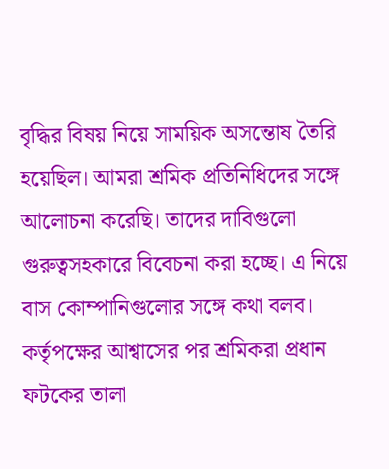বৃদ্ধির বিষয় নিয়ে সাময়িক অসন্তোষ তৈরি হয়েছিল। আমরা শ্রমিক প্রতিনিধিদের সঙ্গে আলোচনা করেছি। তাদের দাবিগুলো গুরুত্বসহকারে বিবেচনা করা হচ্ছে। এ নিয়ে বাস কোম্পানিগুলোর সঙ্গে কথা বলব। কর্তৃপক্ষের আশ্বাসের পর শ্রমিকরা প্রধান ফটকের তালা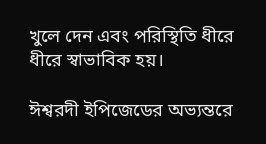খুলে দেন এবং পরিস্থিতি ধীরে ধীরে স্বাভাবিক হয়।

ঈশ্বরদী ইপিজেডের অভ্যন্তরে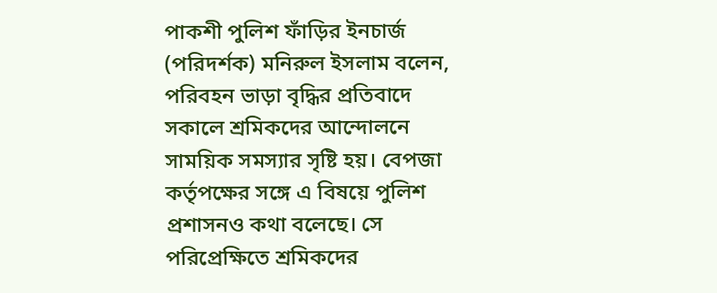পাকশী পুলিশ ফাঁড়ির ইনচার্জ (পরিদর্শক) মনিরুল ইসলাম বলেন, পরিবহন ভাড়া বৃদ্ধির প্রতিবাদে সকালে শ্রমিকদের আন্দোলনে সাময়িক সমস্যার সৃষ্টি হয়। বেপজা কর্তৃপক্ষের সঙ্গে এ বিষয়ে পুলিশ প্রশাসনও কথা বলেছে। সে পরিপ্রেক্ষিতে শ্রমিকদের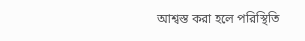আশ্বস্ত করা হলে পরিস্থিতি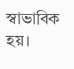স্বাভাবিক হয়।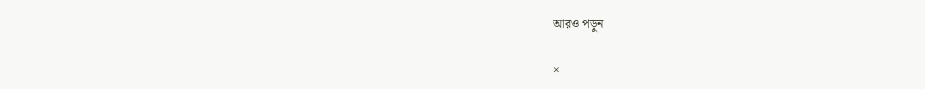আরও পড়ুন

×